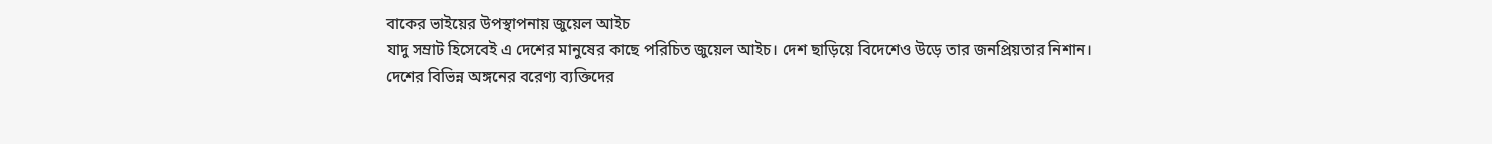বাকের ভাইয়ের উপস্থাপনায় জুয়েল আইচ
যাদু সম্রাট হিসেবেই এ দেশের মানুষের কাছে পরিচিত জুয়েল আইচ। দেশ ছাড়িয়ে বিদেশেও উড়ে তার জনপ্রিয়তার নিশান।
দেশের বিভিন্ন অঙ্গনের বরেণ্য ব্যক্তিদের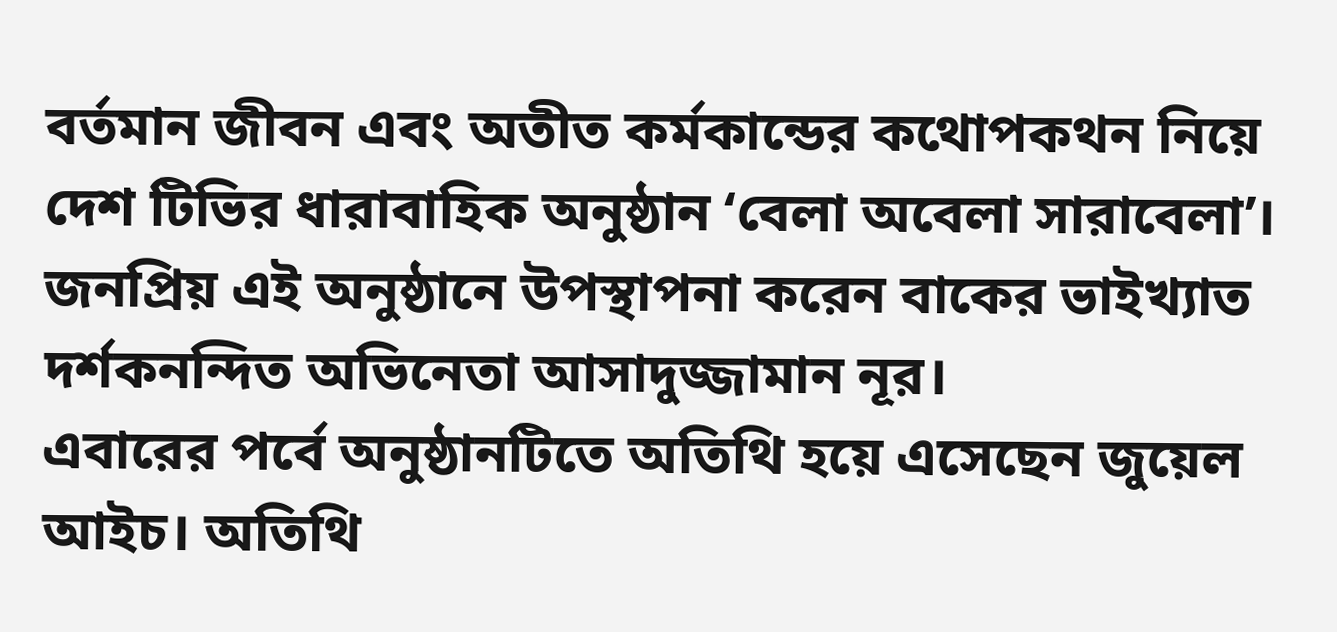বর্তমান জীবন এবং অতীত কর্মকান্ডের কথোপকথন নিয়ে দেশ টিভির ধারাবাহিক অনুষ্ঠান ‘বেলা অবেলা সারাবেলা’। জনপ্রিয় এই অনুষ্ঠানে উপস্থাপনা করেন বাকের ভাইখ্যাত দর্শকনন্দিত অভিনেতা আসাদুজ্জামান নূর।
এবারের পর্বে অনুষ্ঠানটিতে অতিথি হয়ে এসেছেন জুয়েল আইচ। অতিথি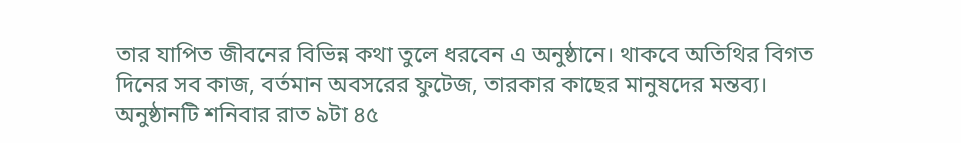তার যাপিত জীবনের বিভিন্ন কথা তুলে ধরবেন এ অনুষ্ঠানে। থাকবে অতিথির বিগত দিনের সব কাজ, বর্তমান অবসরের ফুটেজ, তারকার কাছের মানুষদের মন্তব্য। অনুষ্ঠানটি শনিবার রাত ৯টা ৪৫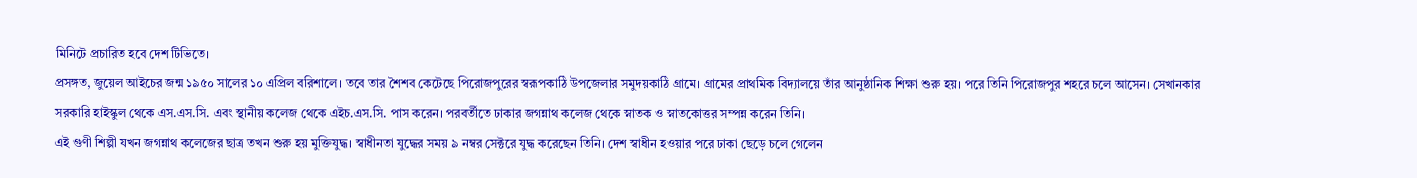মিনিটে প্রচারিত হবে দেশ টিভিতে।
প্রসঙ্গত, জুয়েল আইচের জন্ম ১৯৫০ সালের ১০ এপ্রিল বরিশালে। তবে তার শৈশব কেটেছে পিরোজপুরের স্বরূপকাঠি উপজেলার সমুদয়কাঠি গ্রামে। গ্রামের প্রাথমিক বিদ্যালয়ে তাঁর আনুষ্ঠানিক শিক্ষা শুরু হয়। পরে তিনি পিরোজপুর শহরে চলে আসেন। সেখানকার সরকারি হাইস্কুল থেকে এস.এস.সি. এবং স্থানীয় কলেজ থেকে এইচ.এস.সি. পাস করেন। পরবর্তীতে ঢাকার জগন্নাথ কলেজ থেকে স্নাতক ও স্নাতকোত্তর সম্পন্ন করেন তিনি।
এই গুণী শিল্পী যখন জগন্নাথ কলেজের ছাত্র তখন শুরু হয় মুক্তিযুদ্ধ। স্বাধীনতা যুদ্ধের সময় ৯ নম্বর সেক্টরে যুদ্ধ করেছেন তিনি। দেশ স্বাধীন হওয়ার পরে ঢাকা ছেড়ে চলে গেলেন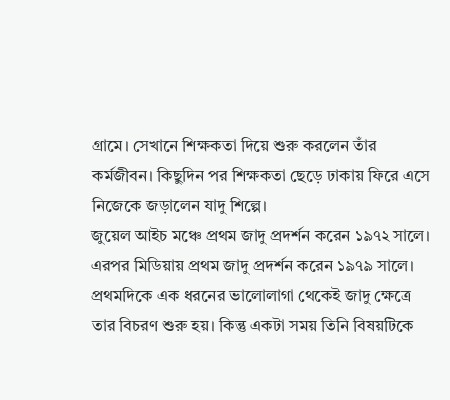গ্রামে। সেখানে শিক্ষকতা দিয়ে শুরু করলেন তাঁর কর্মজীবন। কিছুদিন পর শিক্ষকতা ছেড়ে ঢাকায় ফিরে এসে নিজেকে জড়ালেন যাদু শিল্পে।
জুয়েল আইচ মঞ্চে প্রথম জাদু প্রদর্শন করেন ১৯৭২ সালে। এরপর মিডিয়ায় প্রথম জাদু প্রদর্শন করেন ১৯৭৯ সালে। প্রথমদিকে এক ধরনের ভালোলাগা থেকেই জাদু ক্ষেত্রে তার বিচরণ শুরু হয়। কিন্তু একটা সময় তিনি বিষয়টিকে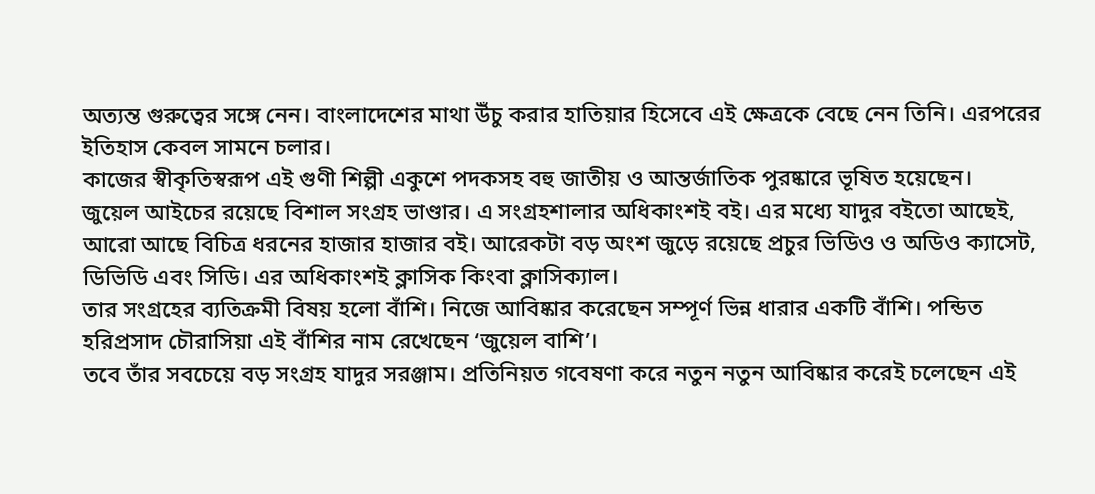অত্যন্ত গুরুত্বের সঙ্গে নেন। বাংলাদেশের মাথা উঁচু করার হাতিয়ার হিসেবে এই ক্ষেত্রকে বেছে নেন তিনি। এরপরের ইতিহাস কেবল সামনে চলার।
কাজের স্বীকৃতিস্বরূপ এই গুণী শিল্পী একুশে পদকসহ বহু জাতীয় ও আন্তর্জাতিক পুরষ্কারে ভূষিত হয়েছেন।
জুয়েল আইচের রয়েছে বিশাল সংগ্রহ ভাণ্ডার। এ সংগ্রহশালার অধিকাংশই বই। এর মধ্যে যাদুর বইতো আছেই, আরো আছে বিচিত্র ধরনের হাজার হাজার বই। আরেকটা বড় অংশ জুড়ে রয়েছে প্রচুর ভিডিও ও অডিও ক্যাসেট, ডিভিডি এবং সিডি। এর অধিকাংশই ক্লাসিক কিংবা ক্লাসিক্যাল।
তার সংগ্রহের ব্যতিক্রমী বিষয় হলো বাঁশি। নিজে আবিষ্কার করেছেন সম্পূর্ণ ভিন্ন ধারার একটি বাঁশি। পন্ডিত হরিপ্রসাদ চৌরাসিয়া এই বাঁশির নাম রেখেছেন ‘জুয়েল বাশি’।
তবে তাঁর সবচেয়ে বড় সংগ্রহ যাদুর সরঞ্জাম। প্রতিনিয়ত গবেষণা করে নতুন নতুন আবিষ্কার করেই চলেছেন এই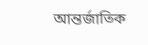আন্তর্জাতিক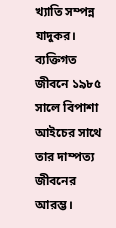খ্যাতি সম্পন্ন যাদুকর।
ব্যক্তিগত জীবনে ১৯৮৫ সালে বিপাশা আইচের সাথে তার দাম্পত্য জীবনের আরম্ভ।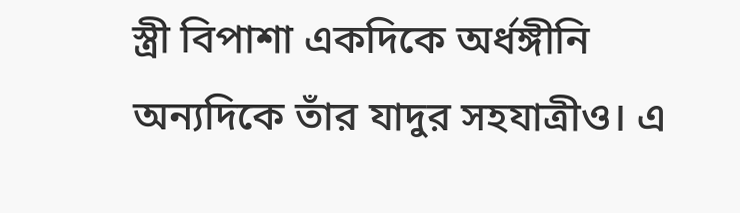স্ত্রী বিপাশা একদিকে অর্ধঙ্গীনি অন্যদিকে তাঁর যাদুর সহযাত্রীও। এ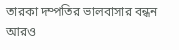তারকা দম্পতির ভালবাসার বন্ধন আরও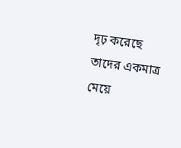দৃঢ় করেছে তাদের একমাত্র মেয়ে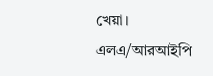খেয়া।
এলএ/আরআইপি